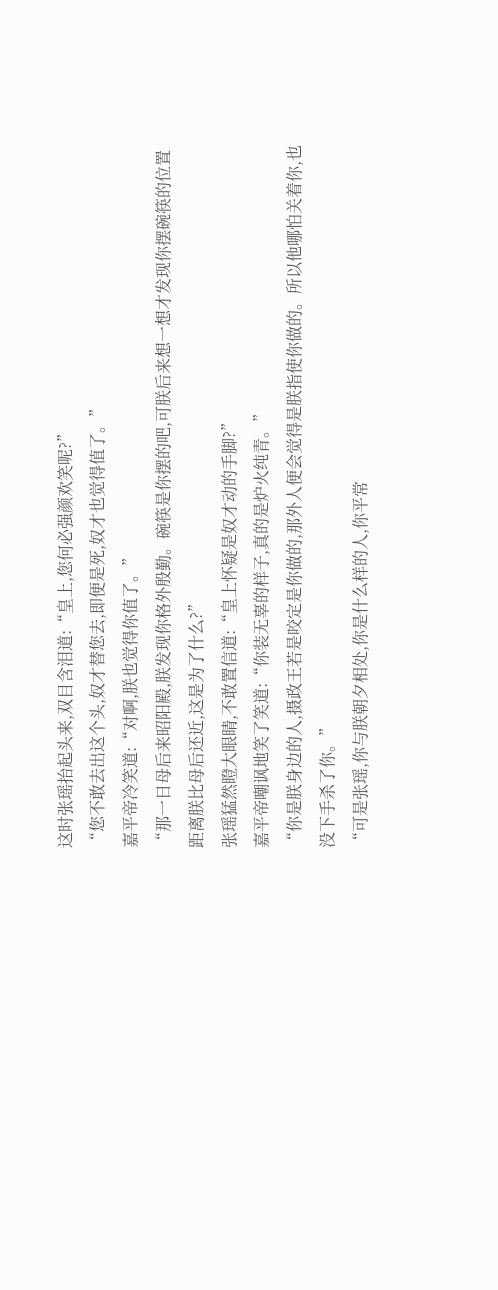这时张瑶抬起头来,双目含泪道:“皇上,您何必强颜欢笑呢?”
“您不敢去出这个头,奴才替您去,即便是死,奴才也觉得值了。”
嘉平帝冷笑道:“对啊,朕也觉得你值了。”
“那一日母后来昭阳殿,朕发现你格外殷勤。碗筷是你摆的吧,可朕后来想一想才发现你摆碗筷的位置距离朕比母后还近,这是为了什么?”
张瑶猛然瞪大眼睛,不敢置信道:“皇上怀疑是奴才动的手脚?”
嘉平帝嘲讽地笑了笑道:“你装无辜的样子,真的是炉火纯青。”
“你是朕身边的人,摄政王若是咬定是你做的,那外人便会觉得是朕指使你做的。所以他哪怕关着你,也没下手杀了你。”
“可是张瑶,你与朕朝夕相处,你是什么样的人,你平常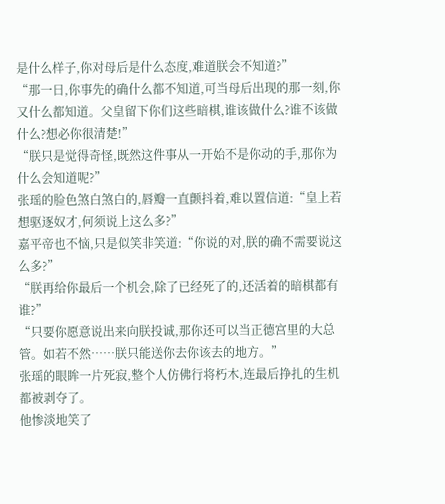是什么样子,你对母后是什么态度,难道朕会不知道?”
“那一日,你事先的确什么都不知道,可当母后出现的那一刻,你又什么都知道。父皇留下你们这些暗棋,谁该做什么?谁不该做什么?想必你很清楚!”
“朕只是觉得奇怪,既然这件事从一开始不是你动的手,那你为什么会知道呢?”
张瑶的脸色煞白煞白的,唇瓣一直颤抖着,难以置信道:“皇上若想驱逐奴才,何须说上这么多?”
嘉平帝也不恼,只是似笑非笑道:“你说的对,朕的确不需要说这么多?”
“朕再给你最后一个机会,除了已经死了的,还活着的暗棋都有谁?”
“只要你愿意说出来向朕投诚,那你还可以当正德宫里的大总管。如若不然……朕只能送你去你该去的地方。”
张瑶的眼眸一片死寂,整个人仿佛行将朽木,连最后挣扎的生机都被剥夺了。
他惨淡地笑了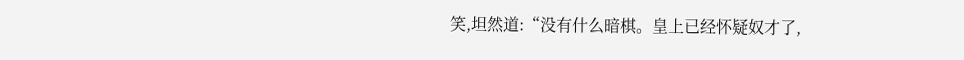笑,坦然道:“没有什么暗棋。皇上已经怀疑奴才了,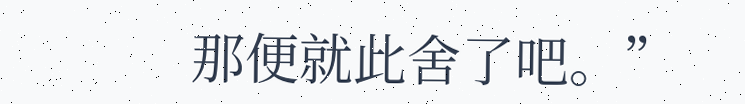那便就此舍了吧。”